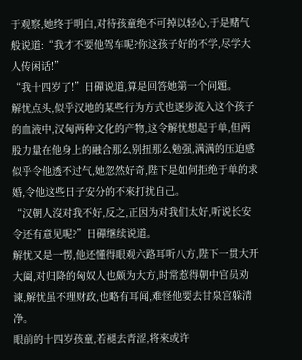于观察,她终于明白,对待孩童绝不可掉以轻心,于是赌气般说道:“我才不要他驾车呢?你这孩子好的不学,尽学大人传闲话!”
“我十四岁了!”日磾说道,算是回答她第一个问題。
解忧点头,似乎汉地的某些行为方式也逐步流入这个孩子的血液中,汉匈两种文化的产物,这令解忧想起于单,但两股力量在他身上的融合那么别扭那么勉强,满满的压迫感似乎令他透不过气,她忽然好奇,陛下是如何拒绝于单的求婚,令他这些日子安分的不來打扰自己。
“汉朝人沒对我不好,反之,正因为对我们太好,听说长安令还有意见呢?”日磾继续说道。
解忧又是一愣,他还懂得眼观六路耳听八方,陛下一贯大开大阖,对归降的匈奴人也颇为大方,时常惹得朝中官员劝谏,解忧虽不理财政,也略有耳闻,难怪他要去甘泉宫躲清净。
眼前的十四岁孩童,若褪去青涩,将來或许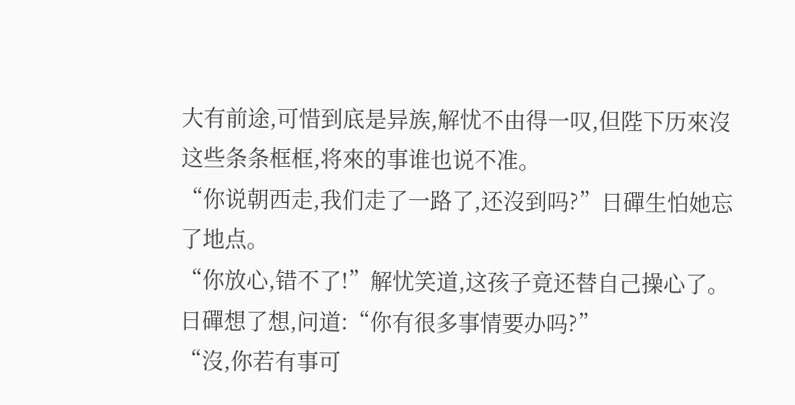大有前途,可惜到底是异族,解忧不由得一叹,但陛下历來沒这些条条框框,将來的事谁也说不准。
“你说朝西走,我们走了一路了,还沒到吗?”日磾生怕她忘了地点。
“你放心,错不了!”解忧笑道,这孩子竟还替自己操心了。
日磾想了想,问道:“你有很多事情要办吗?”
“沒,你若有事可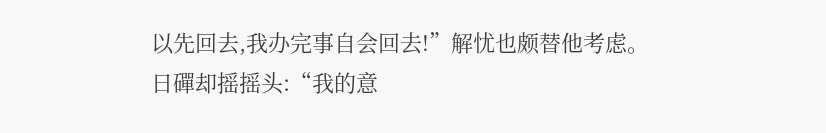以先回去,我办完事自会回去!”解忧也颇替他考虑。
日磾却摇摇头:“我的意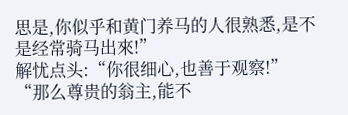思是,你似乎和黄门养马的人很熟悉,是不是经常骑马出來!”
解忧点头:“你很细心,也善于观察!”
“那么尊贵的翁主,能不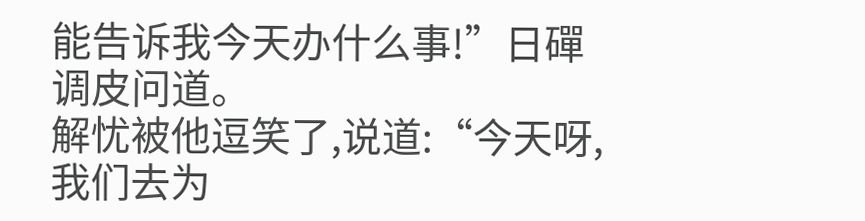能告诉我今天办什么事!”日磾调皮问道。
解忧被他逗笑了,说道:“今天呀,我们去为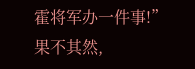霍将军办一件事!”
果不其然,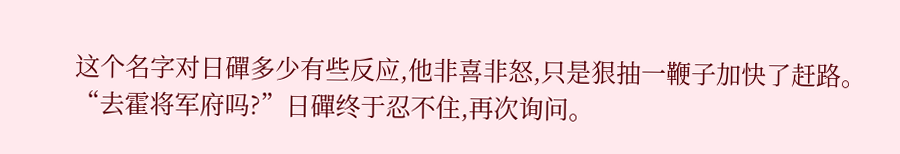这个名字对日磾多少有些反应,他非喜非怒,只是狠抽一鞭子加快了赶路。
“去霍将军府吗?”日磾终于忍不住,再次询问。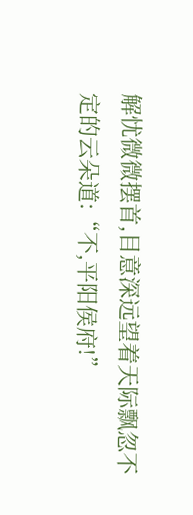解忧微微摆首,目意深远望着天际飘忽不定的云朵道:“不,平阳侯府!”